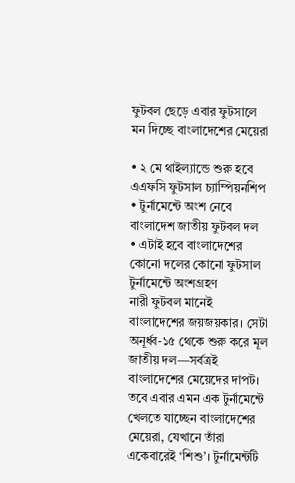ফুটবল ছেড়ে এবার ফুটসালে মন দিচ্ছে বাংলাদেশের মেয়েরা

• ২ মে থাইল্যান্ডে শুরু হবে এএফসি ফুটসাল চ্যাম্পিয়নশিপ
• টুর্নামেন্টে অংশ নেবে বাংলাদেশ জাতীয় ফুটবল দল
• এটাই হবে বাংলাদেশের কোনো দলের কোনো ফুটসাল টুর্নামেন্টে অংশগ্রহণ
নারী ফুটবল মানেই বাংলাদেশের জয়জয়কার। সেটা অনূর্ধ্ব-১৫ থেকে শুরু করে মূল জাতীয় দল—সর্বত্রই বাংলাদেশের মেয়েদের দাপট। তবে এবার এমন এক টুর্নামেন্টে খেলতে যাচ্ছেন বাংলাদেশের মেয়েরা, যেখানে তাঁরা একেবারেই ‘শিশু’। টুর্নামেন্টটি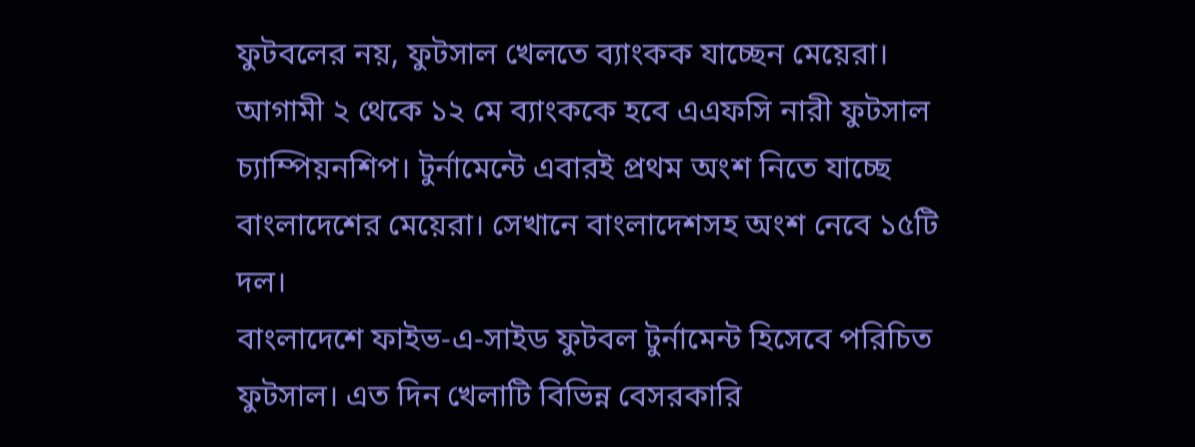ফুটবলের নয়, ফুটসাল খেলতে ব্যাংকক যাচ্ছেন মেয়েরা।
আগামী ২ থেকে ১২ মে ব্যাংককে হবে এএফসি নারী ফুটসাল চ্যাম্পিয়নশিপ। টুর্নামেন্টে এবারই প্রথম অংশ নিতে যাচ্ছে বাংলাদেশের মেয়েরা। সেখানে বাংলাদেশসহ অংশ নেবে ১৫টি দল।
বাংলাদেশে ফাইভ-এ-সাইড ফুটবল টুর্নামেন্ট হিসেবে পরিচিত ফুটসাল। এত দিন খেলাটি বিভিন্ন বেসরকারি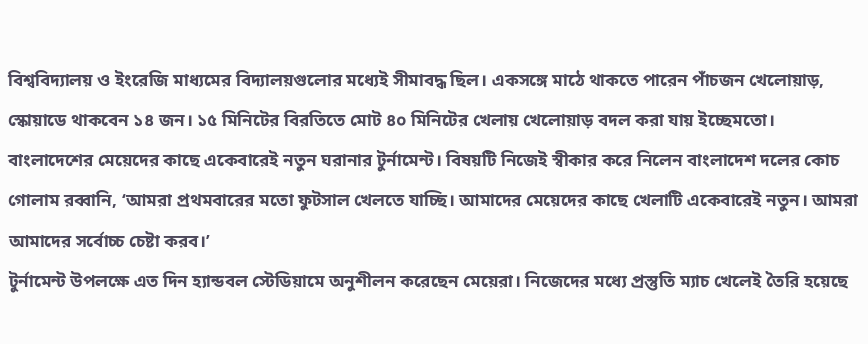বিশ্ববিদ্যালয় ও ইংরেজি মাধ্যমের বিদ্যালয়গুলোর মধ্যেই সীমাবদ্ধ ছিল। একসঙ্গে মাঠে থাকতে পারেন পাঁচজন খেলোয়াড়, স্কোয়াডে থাকবেন ১৪ জন। ১৫ মিনিটের বিরতিতে মোট ৪০ মিনিটের খেলায় খেলোয়াড় বদল করা যায় ইচ্ছেমতো।
বাংলাদেশের মেয়েদের কাছে একেবারেই নতুন ঘরানার টুর্নামেন্ট। বিষয়টি নিজেই স্বীকার করে নিলেন বাংলাদেশ দলের কোচ গোলাম রব্বানি, ‘আমরা প্রথমবারের মতো ফুটসাল খেলতে যাচ্ছি। আমাদের মেয়েদের কাছে খেলাটি একেবারেই নতুন। আমরা আমাদের সর্বোচ্চ চেষ্টা করব।’
টুর্নামেন্ট উপলক্ষে এত দিন হ্যান্ডবল স্টেডিয়ামে অনুশীলন করেছেন মেয়েরা। নিজেদের মধ্যে প্রস্তুতি ম্যাচ খেলেই তৈরি হয়েছে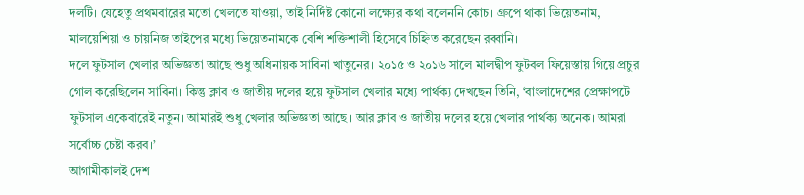দলটি। যেহেতু প্রথমবারের মতো খেলতে যাওয়া, তাই নির্দিষ্ট কোনো লক্ষ্যের কথা বলেননি কোচ। গ্রুপে থাকা ভিয়েতনাম, মালয়েশিয়া ও চায়নিজ তাইপের মধ্যে ভিয়েতনামকে বেশি শক্তিশালী হিসেবে চিহ্নিত করেছেন রব্বানি।
দলে ফুটসাল খেলার অভিজ্ঞতা আছে শুধু অধিনায়ক সাবিনা খাতুনের। ২০১৫ ও ২০১৬ সালে মালদ্বীপ ফুটবল ফিয়েস্তায় গিয়ে প্রচুর গোল করেছিলেন সাবিনা। কিন্তু ক্লাব ও জাতীয় দলের হয়ে ফুটসাল খেলার মধ্যে পার্থক্য দেখছেন তিনি, ‘বাংলাদেশের প্রেক্ষাপটে ফুটসাল একেবারেই নতুন। আমারই শুধু খেলার অভিজ্ঞতা আছে। আর ক্লাব ও জাতীয় দলের হয়ে খেলার পার্থক্য অনেক। আমরা সর্বোচ্চ চেষ্টা করব।’
আগামীকালই দেশ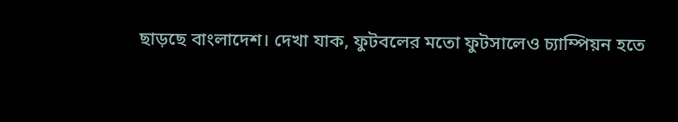ছাড়ছে বাংলাদেশ। দেখা যাক, ফুটবলের মতো ফুটসালেও চ্যাম্পিয়ন হতে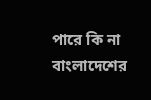পারে কি না বাংলাদেশের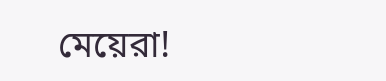মেয়েরা!